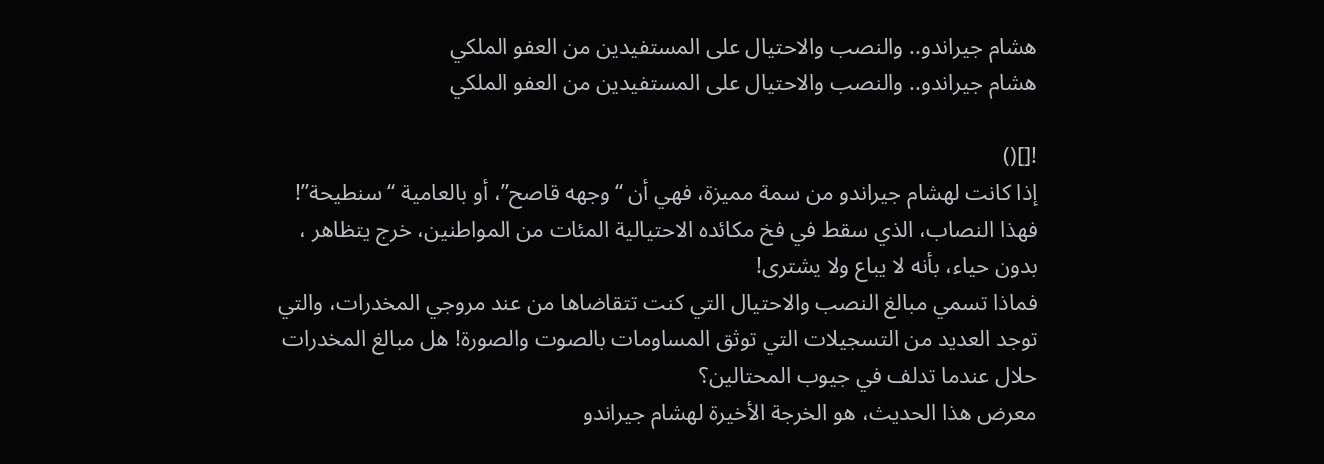هشام جيراندو.. والنصب والاحتيال على المستفيدين من العفو الملكي
هشام جيراندو.. والنصب والاحتيال على المستفيدين من العفو الملكي

![]()
إذا كانت لهشام جيراندو من سمة مميزة، فهي أن “وجهه قاصح”، أو بالعامية “سنطيحة”!
فهذا النصاب، الذي سقط في فخ مكائده الاحتيالية المئات من المواطنين، خرج يتظاهر ، بدون حياء، بأنه لا يباع ولا يشترى!
فماذا تسمي مبالغ النصب والاحتيال التي كنت تتقاضاها من عند مروجي المخدرات، والتي توجد العديد من التسجيلات التي توثق المساومات بالصوت والصورة! هل مبالغ المخدرات حلال عندما تدلف في جيوب المحتالين؟
معرض هذا الحديث، هو الخرجة الأخيرة لهشام جيراندو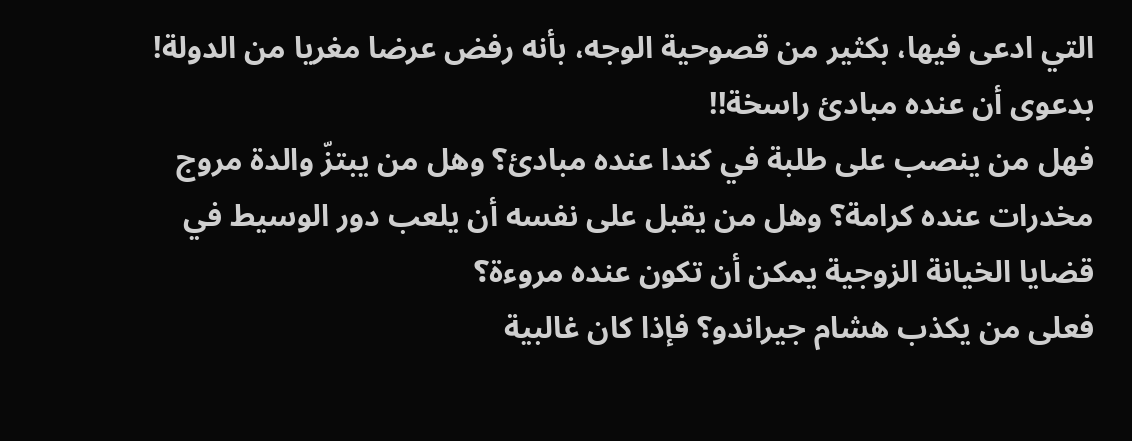التي ادعى فيها، بكثير من قصوحية الوجه، بأنه رفض عرضا مغريا من الدولة! بدعوى أن عنده مبادئ راسخة!!
فهل من ينصب على طلبة في كندا عنده مبادئ؟ وهل من يبتزّ والدة مروج مخدرات عنده كرامة؟ وهل من يقبل على نفسه أن يلعب دور الوسيط في قضايا الخيانة الزوجية يمكن أن تكون عنده مروءة؟
فعلى من يكذب هشام جيراندو؟ فإذا كان غالبية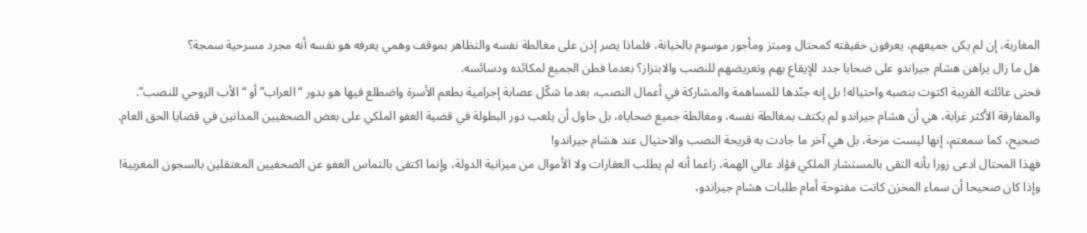المغاربة، إن لم يكن جميعهم، يعرفون حقيقته كمحتال ومبتز ومأجور موسوم بالخيانة، فلماذا يصر إذن على مغالطة نفسه والتظاهر بموقف وهمي يعرفه هو نفسه أنه مجرد مسرحية سمجة؟
هل ما زال يراهن هشام جيراندو على ضحايا جدد للإيقاع بهم وتعريضهم للنصب والابتزاز؟ بعدما فطن الجميع لمكائده ودسائسه.
فحتى عائلته القريبة اكتوت بنصبه واحتياله! بل إنه جنّدها للمساهمة والمشاركة في أعمال النصب، بعدما شكّل عصابة إجرامية بطعم الأسرة واضطلع فيها هو بدور “العراب” أو “الأب الروحي للنصب”.
والمفارقة الأكثر غرابة، هي أن هشام جيراندو لم يكتف بمغالطة نفسه، ومغالطة جميع ضحاياه، بل حاول أن يلعب دور البطولة في قضية العفو الملكي على بعض الصحفيين المدانين في قضايا الحق العام.
صحيح، كما سمعتم، إنها ليست مزحة، بل هي آخر ما جادت به قريحة النصب والاحتيال عند هشام جيراندو!
فهذا المحتال ادعى زورا بأنه التقى بالمستشار الملكي فؤاد عالي الهمة، زاعما أنه لم يطلب العقارات ولا الأموال من ميزانية الدولة، وإنما اكتفى بالتماس العفو عن الصحفيين المعتقلين بالسجون المغربية!
وإذا كان صحيحا أن سماء المخزن كانت مفتوحة أمام طلبات هشام جيراندو،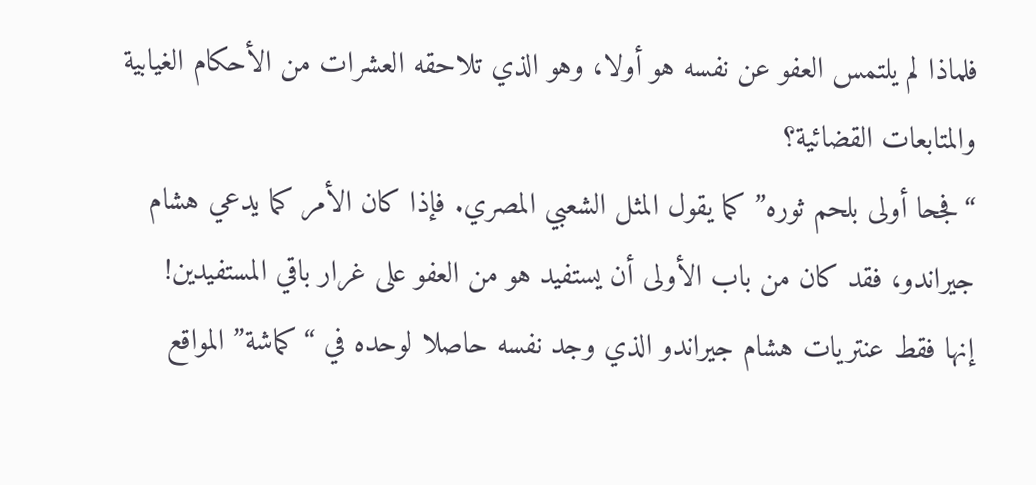فلماذا لم يلتمس العفو عن نفسه هو أولا، وهو الذي تلاحقه العشرات من الأحكام الغيابية والمتابعات القضائية؟
“فجحا أولى بلحم ثوره” كما يقول المثل الشعبي المصري. فإذا كان الأمر كما يدعي هشام جيراندو، فقد كان من باب الأولى أن يستفيد هو من العفو على غرار باقي المستفيدين!
إنها فقط عنتريات هشام جيراندو الذي وجد نفسه حاصلا لوحده في “كماشة” المواقع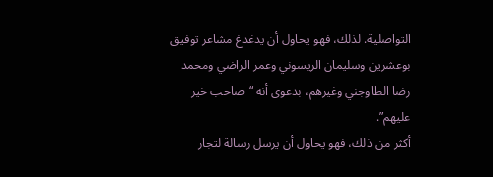التواصلية. لذلك، فهو يحاول أن يدغدغ مشاعر توفيق بوعشرين وسليمان الريسوني وعمر الراضي ومحمد رضا الطاوجني وغيرهم، بدعوى أنه “صاحب خير عليهم”.
أكثر من ذلك، فهو يحاول أن يرسل رسالة لتجار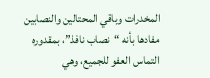المخدرات وباقي المحتالين والنصابين مفادها بأنه “نصاب نافذ”، بمقدوره التماس العفو للجميع، وهي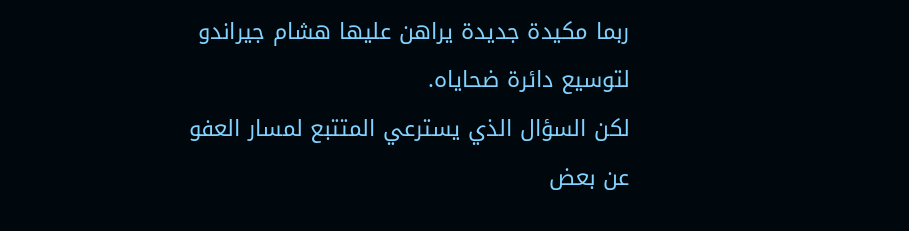ربما مكيدة جديدة يراهن عليها هشام جيراندو لتوسيع دائرة ضحاياه.
لكن السؤال الذي يسترعي المتتبع لمسار العفو عن بعض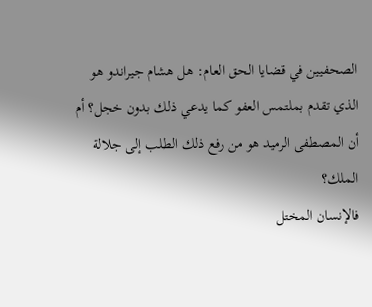الصحفيين في قضايا الحق العام: هل هشام جيراندو هو الذي تقدم بملتمس العفو كما يدعي ذلك بدون خجل؟ أم أن المصطفى الرميد هو من رفع ذلك الطلب إلى جلالة الملك؟
فالإنسان المختل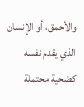والأحمق، أو الإنسان الذي يقدم نفسه كضحية محتملة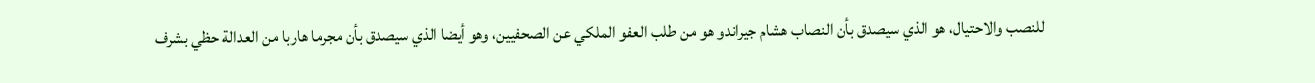للنصب والاحتيال، هو الذي سيصدق بأن النصاب هشام جيراندو هو من طلب العفو الملكي عن الصحفيين، وهو أيضا الذي سيصدق بأن مجرما هاربا من العدالة حظي بشرف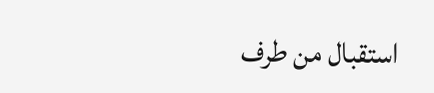استقبال من طرف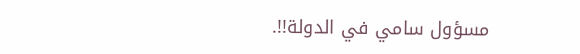مسؤول سامي في الدولة!!.